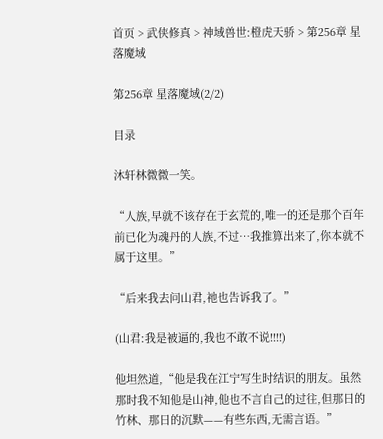首页 > 武侠修真 > 神域兽世:橙虎天骄 > 第256章 星落魔域

第256章 星落魔域(2/2)

目录

沐轩林微微一笑。

“人族,早就不该存在于玄荒的,唯一的还是那个百年前已化为魂丹的人族,不过…我推算出来了,你本就不属于这里。”

“后来我去问山君,祂也告诉我了。”

(山君:我是被逼的,我也不敢不说!!!!)

他坦然道,“他是我在江宁写生时结识的朋友。虽然那时我不知他是山神,他也不言自己的过往,但那日的竹林、那日的沉默——有些东西,无需言语。”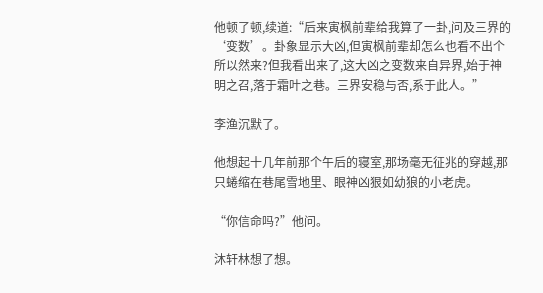他顿了顿,续道:“后来寅枫前辈给我算了一卦,问及三界的‘变数’。卦象显示大凶,但寅枫前辈却怎么也看不出个所以然来?但我看出来了,这大凶之变数来自异界,始于神明之召,落于霜叶之巷。三界安稳与否,系于此人。”

李渔沉默了。

他想起十几年前那个午后的寝室,那场毫无征兆的穿越,那只蜷缩在巷尾雪地里、眼神凶狠如幼狼的小老虎。

“你信命吗?”他问。

沐轩林想了想。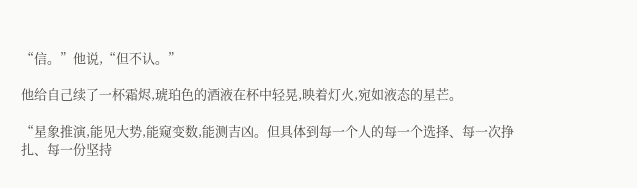“信。”他说,“但不认。”

他给自己续了一杯霜烬,琥珀色的酒液在杯中轻晃,映着灯火,宛如液态的星芒。

“星象推演,能见大势,能窥变数,能测吉凶。但具体到每一个人的每一个选择、每一次挣扎、每一份坚持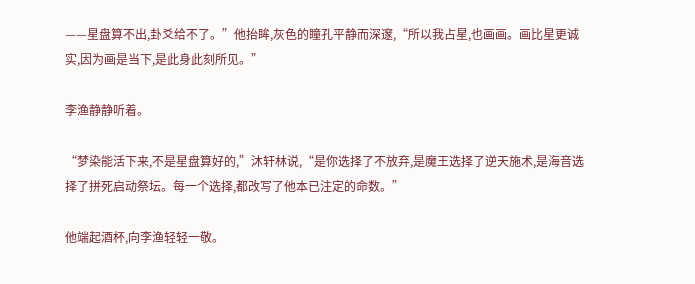——星盘算不出,卦爻给不了。”他抬眸,灰色的瞳孔平静而深邃,“所以我占星,也画画。画比星更诚实,因为画是当下,是此身此刻所见。”

李渔静静听着。

“梦染能活下来,不是星盘算好的,”沐轩林说,“是你选择了不放弃,是魔王选择了逆天施术,是海音选择了拼死启动祭坛。每一个选择,都改写了他本已注定的命数。”

他端起酒杯,向李渔轻轻一敬。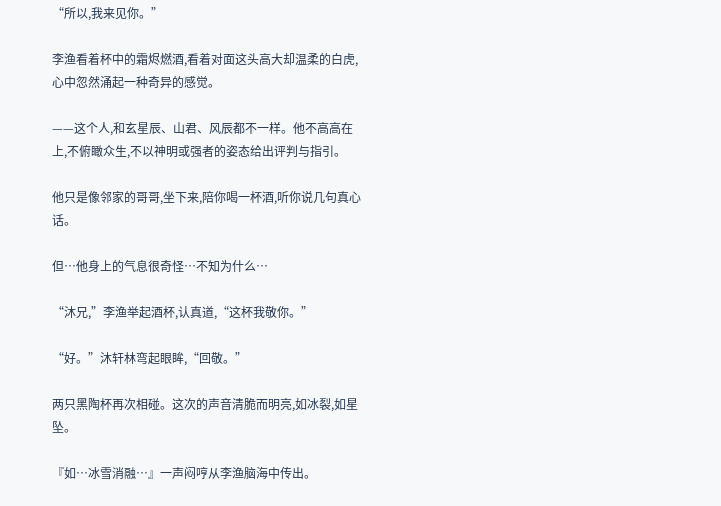“所以,我来见你。”

李渔看着杯中的霜烬燃酒,看着对面这头高大却温柔的白虎,心中忽然涌起一种奇异的感觉。

——这个人,和玄星辰、山君、风辰都不一样。他不高高在上,不俯瞰众生,不以神明或强者的姿态给出评判与指引。

他只是像邻家的哥哥,坐下来,陪你喝一杯酒,听你说几句真心话。

但…他身上的气息很奇怪…不知为什么…

“沐兄,”李渔举起酒杯,认真道,“这杯我敬你。”

“好。”沐轩林弯起眼眸,“回敬。”

两只黑陶杯再次相碰。这次的声音清脆而明亮,如冰裂,如星坠。

『如…冰雪消融…』一声闷哼从李渔脑海中传出。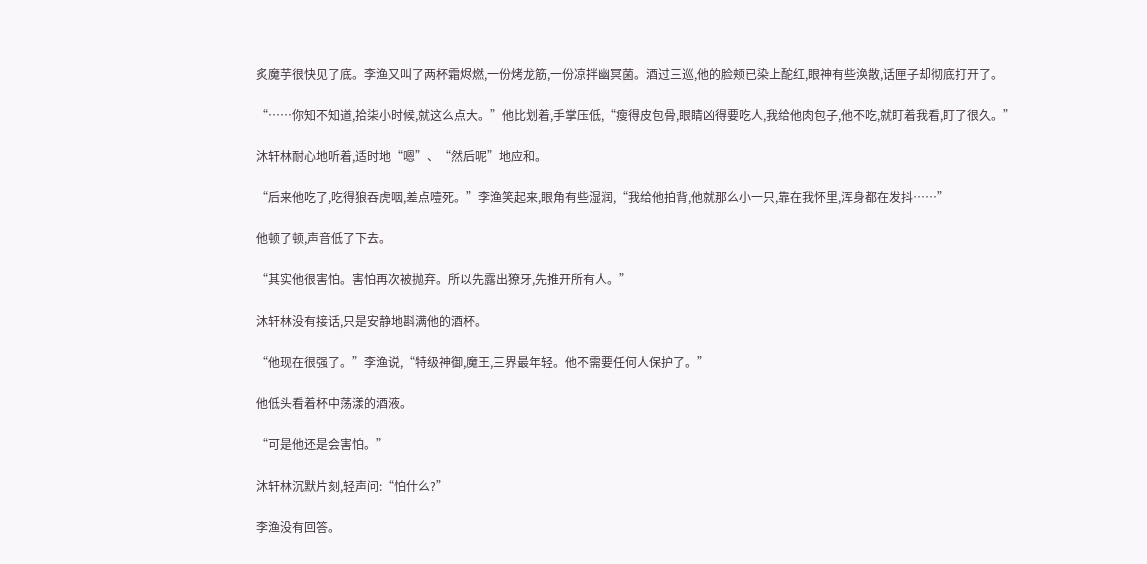炙魔芋很快见了底。李渔又叫了两杯霜烬燃,一份烤龙筋,一份凉拌幽冥菌。酒过三巡,他的脸颊已染上酡红,眼神有些涣散,话匣子却彻底打开了。

“……你知不知道,拾柒小时候,就这么点大。”他比划着,手掌压低,“瘦得皮包骨,眼睛凶得要吃人,我给他肉包子,他不吃,就盯着我看,盯了很久。”

沐轩林耐心地听着,适时地“嗯”、“然后呢”地应和。

“后来他吃了,吃得狼吞虎咽,差点噎死。”李渔笑起来,眼角有些湿润,“我给他拍背,他就那么小一只,靠在我怀里,浑身都在发抖……”

他顿了顿,声音低了下去。

“其实他很害怕。害怕再次被抛弃。所以先露出獠牙,先推开所有人。”

沐轩林没有接话,只是安静地斟满他的酒杯。

“他现在很强了。”李渔说,“特级神御,魔王,三界最年轻。他不需要任何人保护了。”

他低头看着杯中荡漾的酒液。

“可是他还是会害怕。”

沐轩林沉默片刻,轻声问:“怕什么?”

李渔没有回答。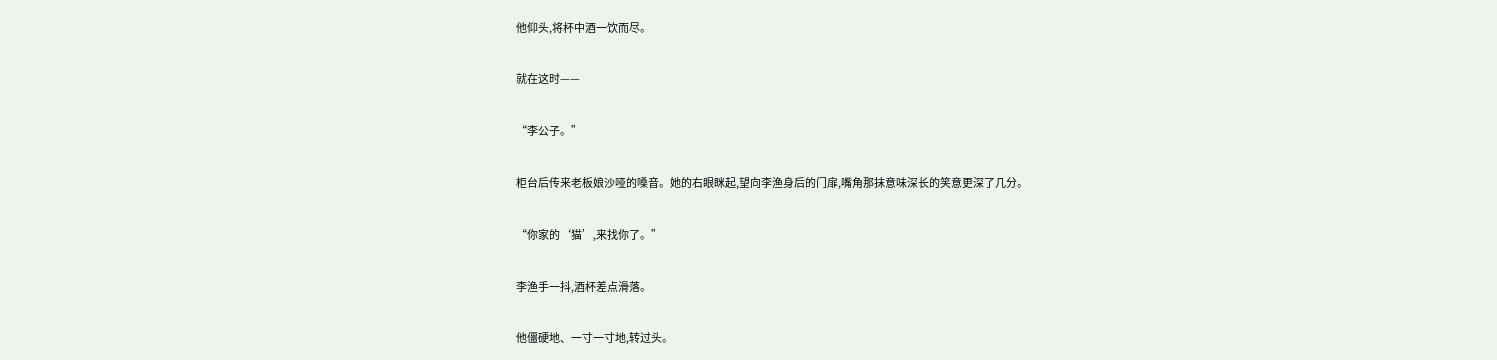他仰头,将杯中酒一饮而尽。

就在这时——

“李公子。”

柜台后传来老板娘沙哑的嗓音。她的右眼眯起,望向李渔身后的门扉,嘴角那抹意味深长的笑意更深了几分。

“你家的‘猫’,来找你了。”

李渔手一抖,酒杯差点滑落。

他僵硬地、一寸一寸地,转过头。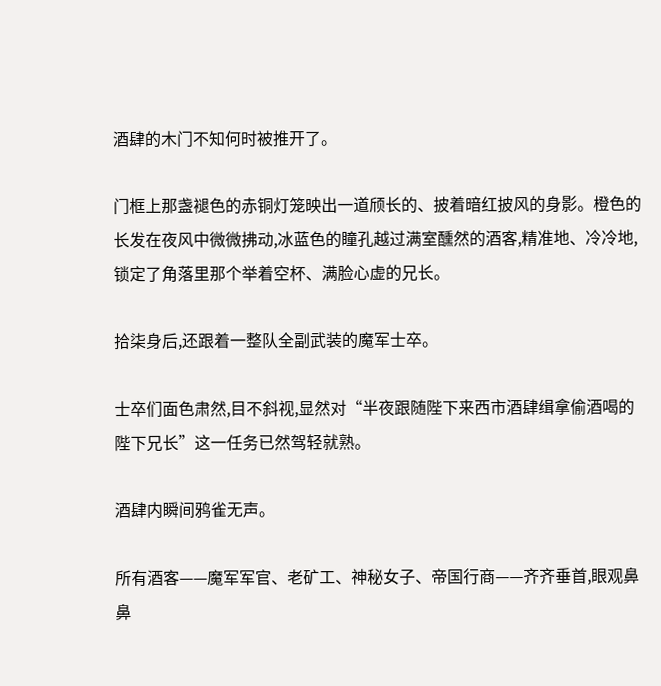酒肆的木门不知何时被推开了。

门框上那盏褪色的赤铜灯笼映出一道颀长的、披着暗红披风的身影。橙色的长发在夜风中微微拂动,冰蓝色的瞳孔越过满室醺然的酒客,精准地、冷冷地,锁定了角落里那个举着空杯、满脸心虚的兄长。

拾柒身后,还跟着一整队全副武装的魔军士卒。

士卒们面色肃然,目不斜视,显然对“半夜跟随陛下来西市酒肆缉拿偷酒喝的陛下兄长”这一任务已然驾轻就熟。

酒肆内瞬间鸦雀无声。

所有酒客——魔军军官、老矿工、神秘女子、帝国行商——齐齐垂首,眼观鼻鼻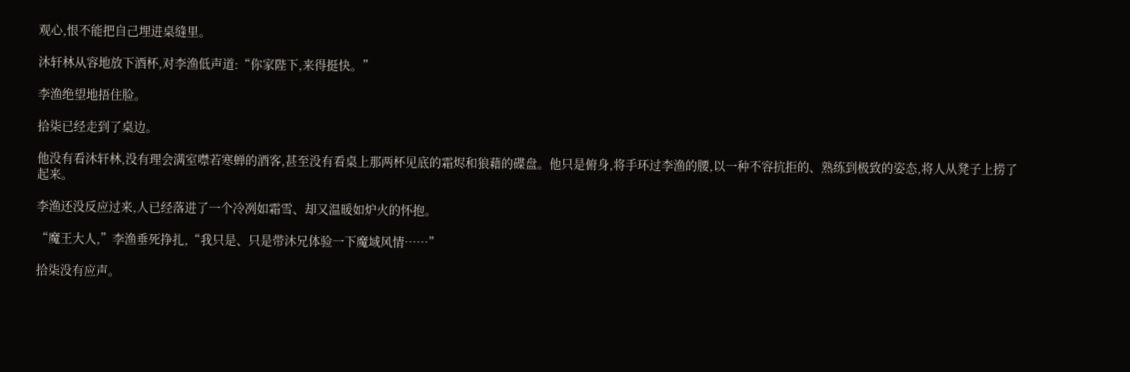观心,恨不能把自己埋进桌缝里。

沐轩林从容地放下酒杯,对李渔低声道:“你家陛下,来得挺快。”

李渔绝望地捂住脸。

拾柒已经走到了桌边。

他没有看沐轩林,没有理会满室噤若寒蝉的酒客,甚至没有看桌上那两杯见底的霜烬和狼藉的碟盘。他只是俯身,将手环过李渔的腰,以一种不容抗拒的、熟练到极致的姿态,将人从凳子上捞了起来。

李渔还没反应过来,人已经落进了一个冷冽如霜雪、却又温暖如炉火的怀抱。

“魔王大人,”李渔垂死挣扎,“我只是、只是带沐兄体验一下魔域风情……”

拾柒没有应声。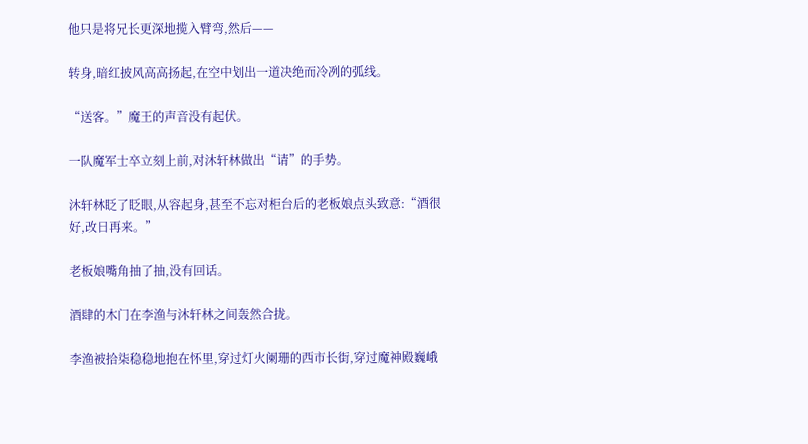他只是将兄长更深地揽入臂弯,然后——

转身,暗红披风高高扬起,在空中划出一道决绝而冷冽的弧线。

“送客。”魔王的声音没有起伏。

一队魔军士卒立刻上前,对沐轩林做出“请”的手势。

沐轩林眨了眨眼,从容起身,甚至不忘对柜台后的老板娘点头致意:“酒很好,改日再来。”

老板娘嘴角抽了抽,没有回话。

酒肆的木门在李渔与沐轩林之间轰然合拢。

李渔被拾柒稳稳地抱在怀里,穿过灯火阑珊的西市长街,穿过魔神殿巍峨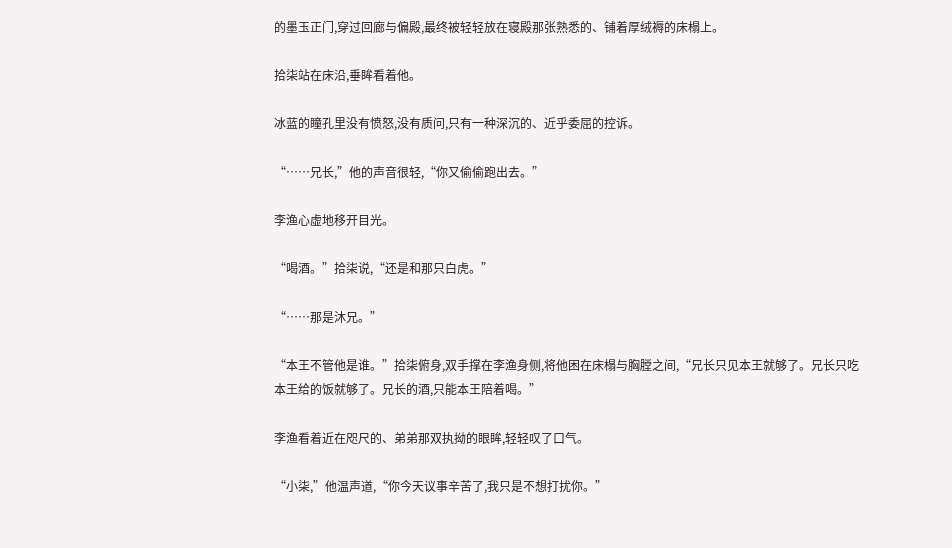的墨玉正门,穿过回廊与偏殿,最终被轻轻放在寝殿那张熟悉的、铺着厚绒褥的床榻上。

拾柒站在床沿,垂眸看着他。

冰蓝的瞳孔里没有愤怒,没有质问,只有一种深沉的、近乎委屈的控诉。

“……兄长,”他的声音很轻,“你又偷偷跑出去。”

李渔心虚地移开目光。

“喝酒。”拾柒说,“还是和那只白虎。”

“……那是沐兄。”

“本王不管他是谁。”拾柒俯身,双手撑在李渔身侧,将他困在床榻与胸膛之间,“兄长只见本王就够了。兄长只吃本王给的饭就够了。兄长的酒,只能本王陪着喝。”

李渔看着近在咫尺的、弟弟那双执拗的眼眸,轻轻叹了口气。

“小柒,”他温声道,“你今天议事辛苦了,我只是不想打扰你。”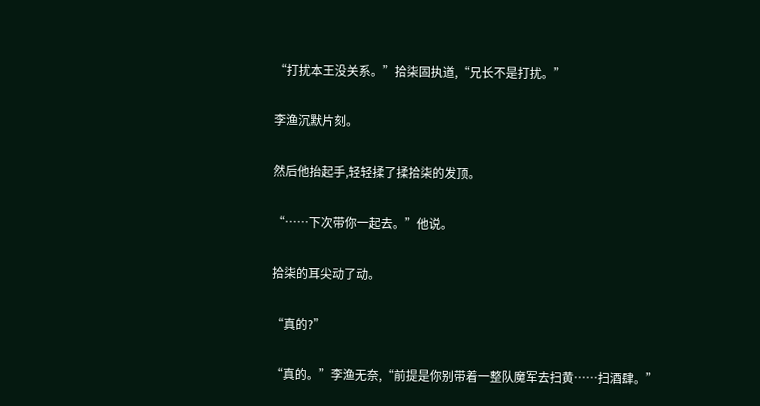“打扰本王没关系。”拾柒固执道,“兄长不是打扰。”

李渔沉默片刻。

然后他抬起手,轻轻揉了揉拾柒的发顶。

“……下次带你一起去。”他说。

拾柒的耳尖动了动。

“真的?”

“真的。”李渔无奈,“前提是你别带着一整队魔军去扫黄……扫酒肆。”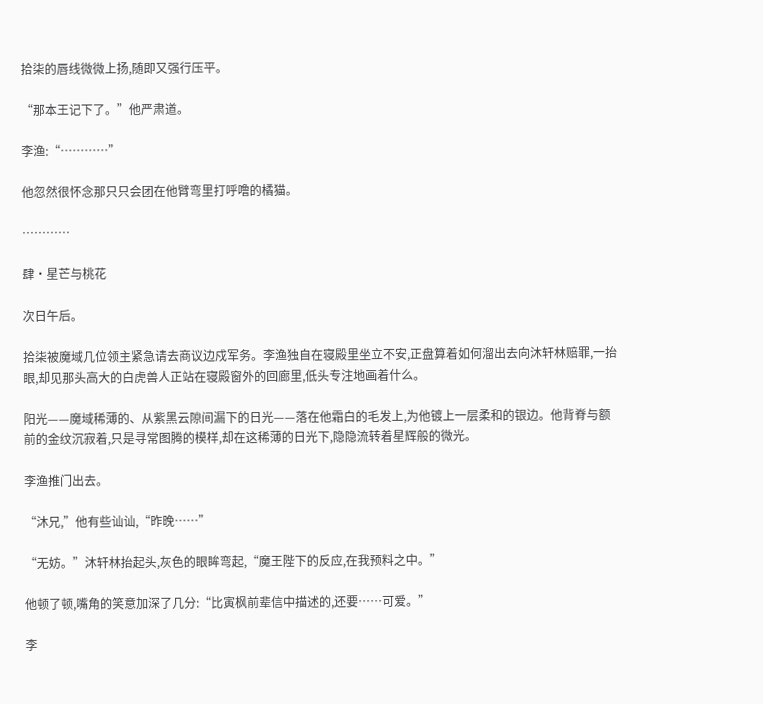拾柒的唇线微微上扬,随即又强行压平。

“那本王记下了。”他严肃道。

李渔:“…………”

他忽然很怀念那只只会团在他臂弯里打呼噜的橘猫。

…………

肆·星芒与桃花

次日午后。

拾柒被魔域几位领主紧急请去商议边戍军务。李渔独自在寝殿里坐立不安,正盘算着如何溜出去向沐轩林赔罪,一抬眼,却见那头高大的白虎兽人正站在寝殿窗外的回廊里,低头专注地画着什么。

阳光——魔域稀薄的、从紫黑云隙间漏下的日光——落在他霜白的毛发上,为他镀上一层柔和的银边。他背脊与额前的金纹沉寂着,只是寻常图腾的模样,却在这稀薄的日光下,隐隐流转着星辉般的微光。

李渔推门出去。

“沐兄,”他有些讪讪,“昨晚……”

“无妨。”沐轩林抬起头,灰色的眼眸弯起,“魔王陛下的反应,在我预料之中。”

他顿了顿,嘴角的笑意加深了几分:“比寅枫前辈信中描述的,还要……可爱。”

李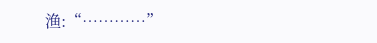渔:“…………”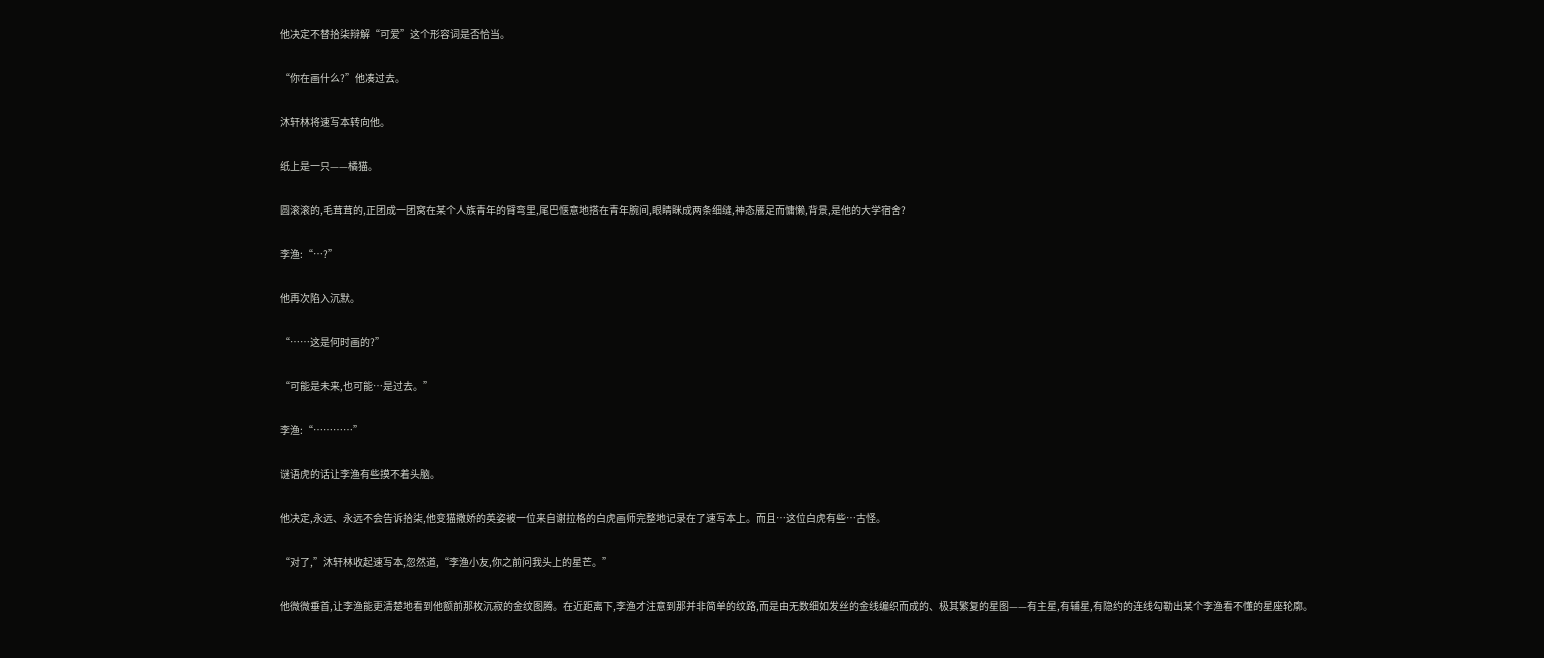他决定不替拾柒辩解“可爱”这个形容词是否恰当。

“你在画什么?”他凑过去。

沐轩林将速写本转向他。

纸上是一只——橘猫。

圆滚滚的,毛茸茸的,正团成一团窝在某个人族青年的臂弯里,尾巴惬意地搭在青年腕间,眼睛眯成两条细缝,神态餍足而慵懒,背景,是他的大学宿舍?

李渔:“…?”

他再次陷入沉默。

“……这是何时画的?”

“可能是未来,也可能…是过去。”

李渔:“…………”

谜语虎的话让李渔有些摸不着头脑。

他决定,永远、永远不会告诉拾柒,他变猫撒娇的英姿被一位来自谢拉格的白虎画师完整地记录在了速写本上。而且…这位白虎有些…古怪。

“对了,”沐轩林收起速写本,忽然道,“李渔小友,你之前问我头上的星芒。”

他微微垂首,让李渔能更清楚地看到他额前那枚沉寂的金纹图腾。在近距离下,李渔才注意到那并非简单的纹路,而是由无数细如发丝的金线编织而成的、极其繁复的星图——有主星,有辅星,有隐约的连线勾勒出某个李渔看不懂的星座轮廓。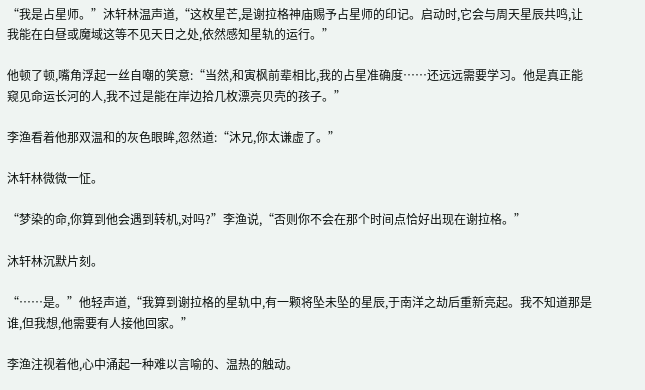“我是占星师。”沐轩林温声道,“这枚星芒,是谢拉格神庙赐予占星师的印记。启动时,它会与周天星辰共鸣,让我能在白昼或魔域这等不见天日之处,依然感知星轨的运行。”

他顿了顿,嘴角浮起一丝自嘲的笑意:“当然,和寅枫前辈相比,我的占星准确度……还远远需要学习。他是真正能窥见命运长河的人,我不过是能在岸边拾几枚漂亮贝壳的孩子。”

李渔看着他那双温和的灰色眼眸,忽然道:“沐兄,你太谦虚了。”

沐轩林微微一怔。

“梦染的命,你算到他会遇到转机,对吗?”李渔说,“否则你不会在那个时间点恰好出现在谢拉格。”

沐轩林沉默片刻。

“……是。”他轻声道,“我算到谢拉格的星轨中,有一颗将坠未坠的星辰,于南洋之劫后重新亮起。我不知道那是谁,但我想,他需要有人接他回家。”

李渔注视着他,心中涌起一种难以言喻的、温热的触动。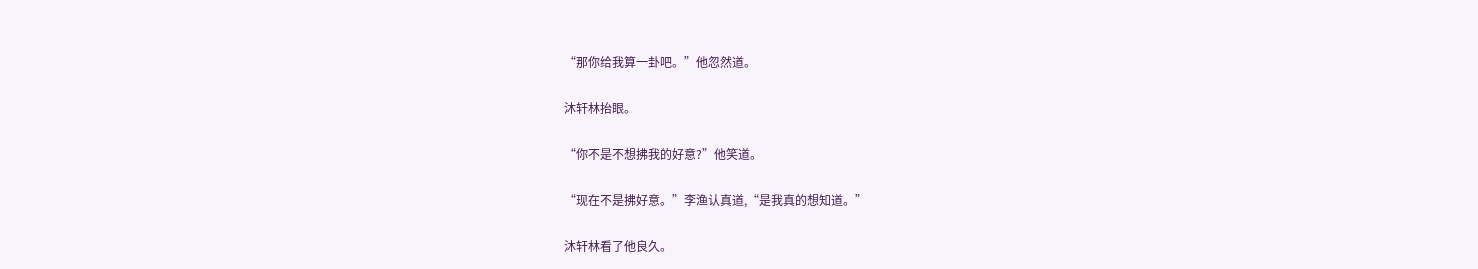“那你给我算一卦吧。”他忽然道。

沐轩林抬眼。

“你不是不想拂我的好意?”他笑道。

“现在不是拂好意。”李渔认真道,“是我真的想知道。”

沐轩林看了他良久。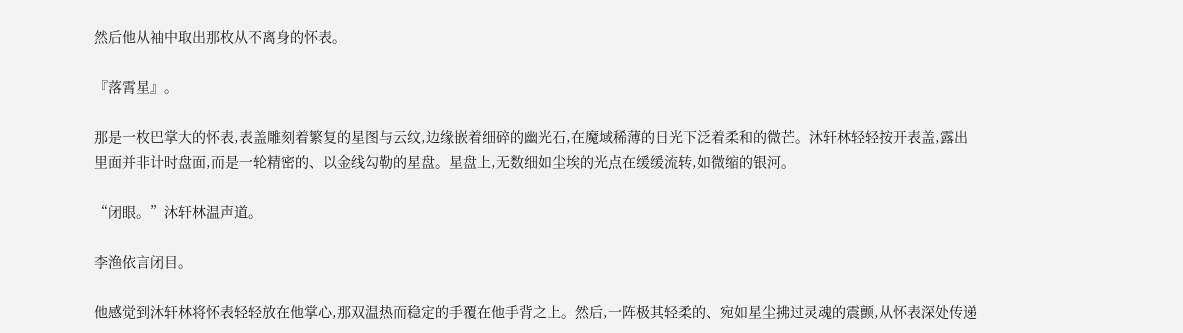然后他从袖中取出那枚从不离身的怀表。

『落霄星』。

那是一枚巴掌大的怀表,表盖雕刻着繁复的星图与云纹,边缘嵌着细碎的幽光石,在魔域稀薄的日光下泛着柔和的微芒。沐轩林轻轻按开表盖,露出里面并非计时盘面,而是一轮精密的、以金线勾勒的星盘。星盘上,无数细如尘埃的光点在缓缓流转,如微缩的银河。

“闭眼。”沐轩林温声道。

李渔依言闭目。

他感觉到沐轩林将怀表轻轻放在他掌心,那双温热而稳定的手覆在他手背之上。然后,一阵极其轻柔的、宛如星尘拂过灵魂的震颤,从怀表深处传递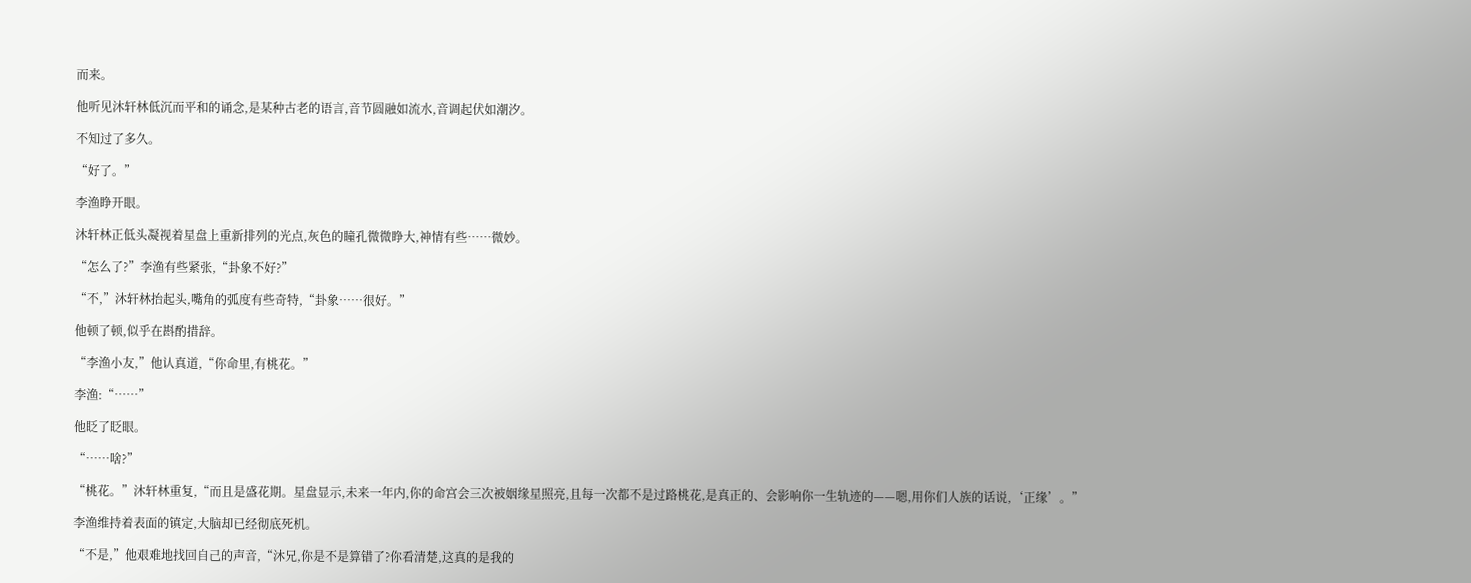而来。

他听见沐轩林低沉而平和的诵念,是某种古老的语言,音节圆融如流水,音调起伏如潮汐。

不知过了多久。

“好了。”

李渔睁开眼。

沐轩林正低头凝视着星盘上重新排列的光点,灰色的瞳孔微微睁大,神情有些……微妙。

“怎么了?”李渔有些紧张,“卦象不好?”

“不,”沐轩林抬起头,嘴角的弧度有些奇特,“卦象……很好。”

他顿了顿,似乎在斟酌措辞。

“李渔小友,”他认真道,“你命里,有桃花。”

李渔:“……”

他眨了眨眼。

“……啥?”

“桃花。”沐轩林重复,“而且是盛花期。星盘显示,未来一年内,你的命宫会三次被姻缘星照亮,且每一次都不是过路桃花,是真正的、会影响你一生轨迹的——嗯,用你们人族的话说,‘正缘’。”

李渔维持着表面的镇定,大脑却已经彻底死机。

“不是,”他艰难地找回自己的声音,“沐兄,你是不是算错了?你看清楚,这真的是我的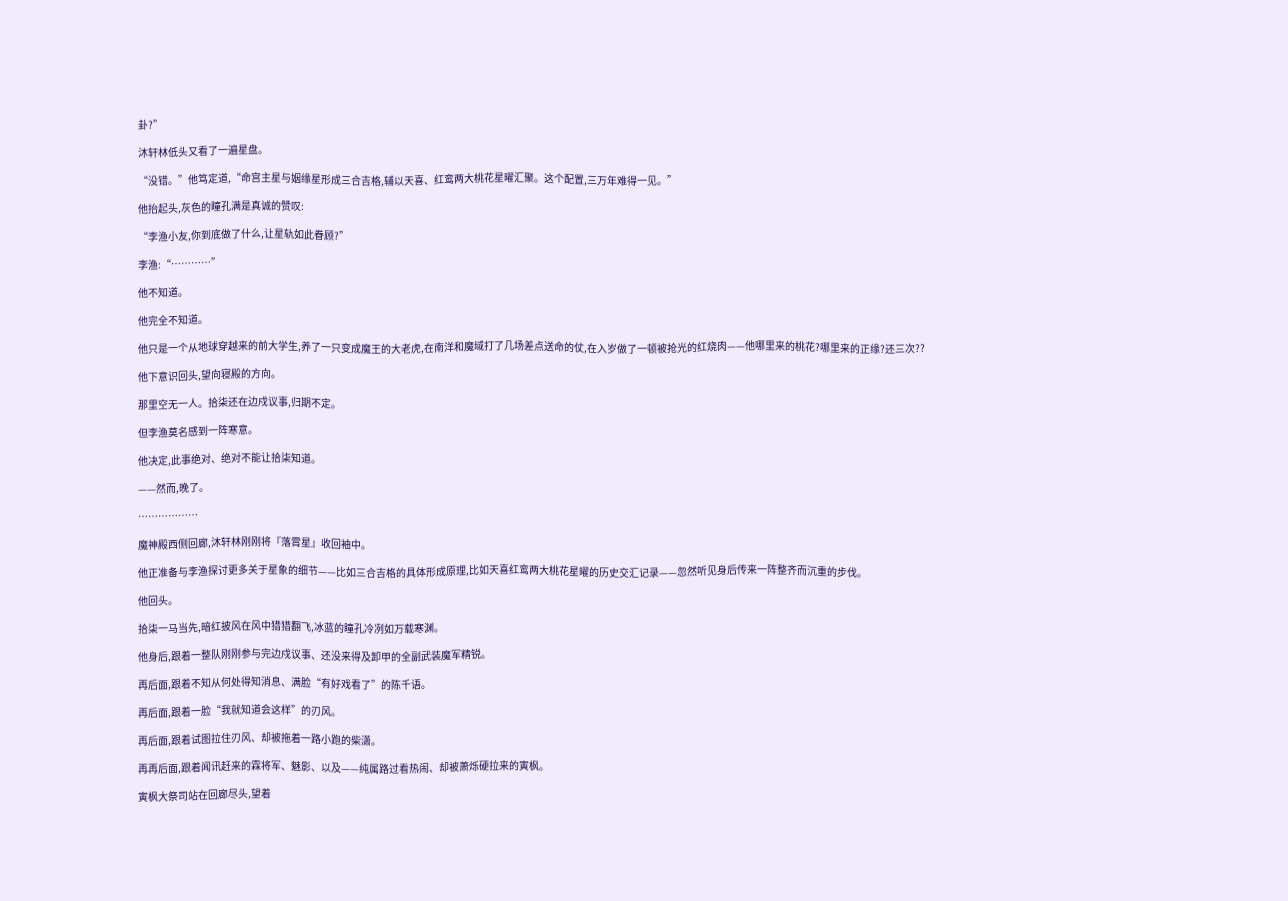卦?”

沐轩林低头又看了一遍星盘。

“没错。”他笃定道,“命宫主星与姻缘星形成三合吉格,辅以天喜、红鸾两大桃花星曜汇聚。这个配置,三万年难得一见。”

他抬起头,灰色的瞳孔满是真诚的赞叹:

“李渔小友,你到底做了什么,让星轨如此眷顾?”

李渔:“…………”

他不知道。

他完全不知道。

他只是一个从地球穿越来的前大学生,养了一只变成魔王的大老虎,在南洋和魔域打了几场差点送命的仗,在入岁做了一顿被抢光的红烧肉——他哪里来的桃花?哪里来的正缘?还三次??

他下意识回头,望向寝殿的方向。

那里空无一人。拾柒还在边戍议事,归期不定。

但李渔莫名感到一阵寒意。

他决定,此事绝对、绝对不能让拾柒知道。

——然而,晚了。

………………

魔神殿西侧回廊,沐轩林刚刚将『落霄星』收回袖中。

他正准备与李渔探讨更多关于星象的细节——比如三合吉格的具体形成原理,比如天喜红鸾两大桃花星曜的历史交汇记录——忽然听见身后传来一阵整齐而沉重的步伐。

他回头。

拾柒一马当先,暗红披风在风中猎猎翻飞,冰蓝的瞳孔冷冽如万载寒渊。

他身后,跟着一整队刚刚参与完边戍议事、还没来得及卸甲的全副武装魔军精锐。

再后面,跟着不知从何处得知消息、满脸“有好戏看了”的陈千语。

再后面,跟着一脸“我就知道会这样”的刃风。

再后面,跟着试图拉住刃风、却被拖着一路小跑的柴潇。

再再后面,跟着闻讯赶来的霖将军、魅影、以及——纯属路过看热闹、却被萧烁硬拉来的寅枫。

寅枫大祭司站在回廊尽头,望着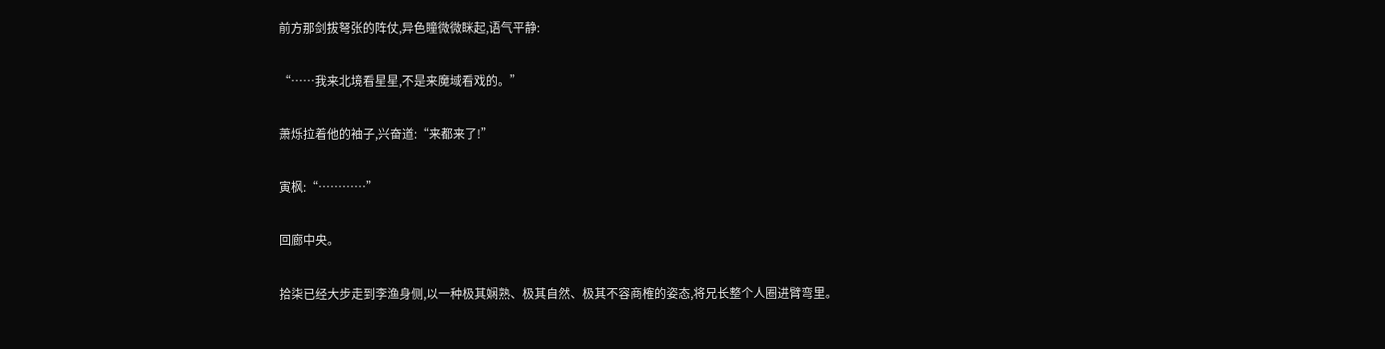前方那剑拔弩张的阵仗,异色瞳微微眯起,语气平静:

“……我来北境看星星,不是来魔域看戏的。”

萧烁拉着他的袖子,兴奋道:“来都来了!”

寅枫:“…………”

回廊中央。

拾柒已经大步走到李渔身侧,以一种极其娴熟、极其自然、极其不容商榷的姿态,将兄长整个人圈进臂弯里。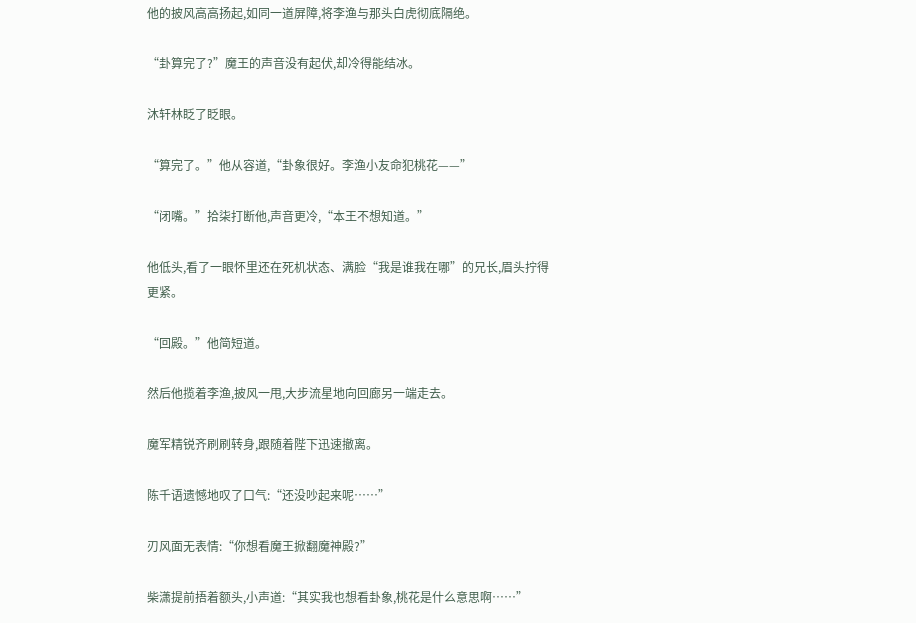他的披风高高扬起,如同一道屏障,将李渔与那头白虎彻底隔绝。

“卦算完了?”魔王的声音没有起伏,却冷得能结冰。

沐轩林眨了眨眼。

“算完了。”他从容道,“卦象很好。李渔小友命犯桃花——”

“闭嘴。”拾柒打断他,声音更冷,“本王不想知道。”

他低头,看了一眼怀里还在死机状态、满脸“我是谁我在哪”的兄长,眉头拧得更紧。

“回殿。”他简短道。

然后他揽着李渔,披风一甩,大步流星地向回廊另一端走去。

魔军精锐齐刷刷转身,跟随着陛下迅速撤离。

陈千语遗憾地叹了口气:“还没吵起来呢……”

刃风面无表情:“你想看魔王掀翻魔神殿?”

柴潇提前捂着额头,小声道:“其实我也想看卦象,桃花是什么意思啊……”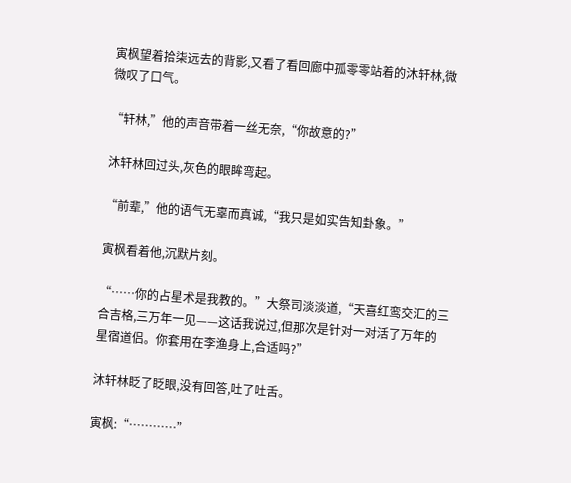寅枫望着拾柒远去的背影,又看了看回廊中孤零零站着的沐轩林,微微叹了口气。

“轩林,”他的声音带着一丝无奈,“你故意的?”

沐轩林回过头,灰色的眼眸弯起。

“前辈,”他的语气无辜而真诚,“我只是如实告知卦象。”

寅枫看着他,沉默片刻。

“……你的占星术是我教的。”大祭司淡淡道,“天喜红鸾交汇的三合吉格,三万年一见——这话我说过,但那次是针对一对活了万年的星宿道侣。你套用在李渔身上,合适吗?”

沐轩林眨了眨眼,没有回答,吐了吐舌。

寅枫:“…………”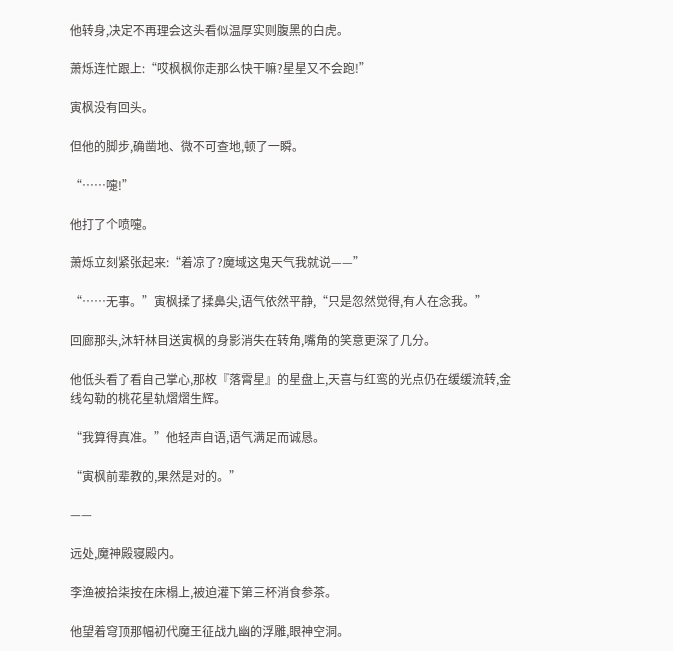他转身,决定不再理会这头看似温厚实则腹黑的白虎。

萧烁连忙跟上:“哎枫枫你走那么快干嘛?星星又不会跑!”

寅枫没有回头。

但他的脚步,确凿地、微不可查地,顿了一瞬。

“……嚏!”

他打了个喷嚏。

萧烁立刻紧张起来:“着凉了?魔域这鬼天气我就说——”

“……无事。”寅枫揉了揉鼻尖,语气依然平静,“只是忽然觉得,有人在念我。”

回廊那头,沐轩林目送寅枫的身影消失在转角,嘴角的笑意更深了几分。

他低头看了看自己掌心,那枚『落霄星』的星盘上,天喜与红鸾的光点仍在缓缓流转,金线勾勒的桃花星轨熠熠生辉。

“我算得真准。”他轻声自语,语气满足而诚恳。

“寅枫前辈教的,果然是对的。”

——

远处,魔神殿寝殿内。

李渔被拾柒按在床榻上,被迫灌下第三杯消食参茶。

他望着穹顶那幅初代魔王征战九幽的浮雕,眼神空洞。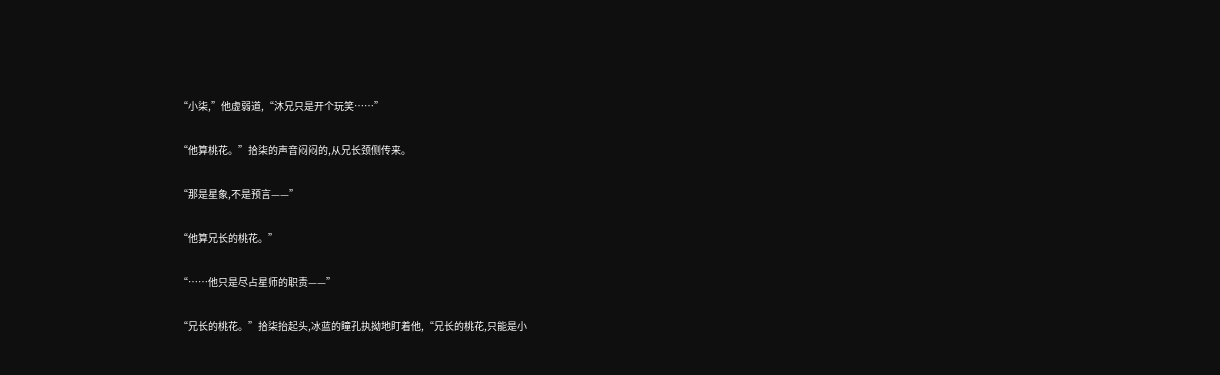“小柒,”他虚弱道,“沐兄只是开个玩笑……”

“他算桃花。”拾柒的声音闷闷的,从兄长颈侧传来。

“那是星象,不是预言——”

“他算兄长的桃花。”

“……他只是尽占星师的职责——”

“兄长的桃花。”拾柒抬起头,冰蓝的瞳孔执拗地盯着他,“兄长的桃花,只能是小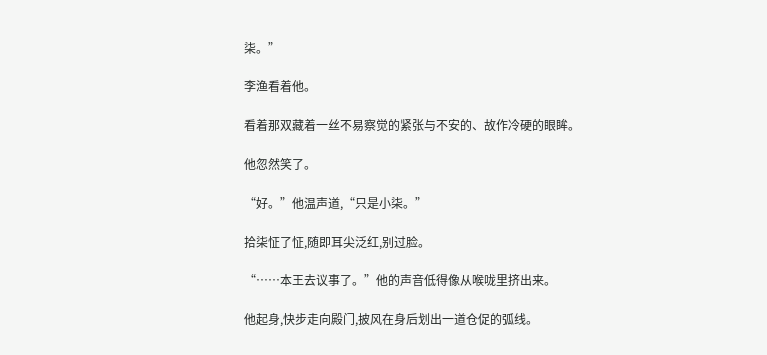柒。”

李渔看着他。

看着那双藏着一丝不易察觉的紧张与不安的、故作冷硬的眼眸。

他忽然笑了。

“好。”他温声道,“只是小柒。”

拾柒怔了怔,随即耳尖泛红,别过脸。

“……本王去议事了。”他的声音低得像从喉咙里挤出来。

他起身,快步走向殿门,披风在身后划出一道仓促的弧线。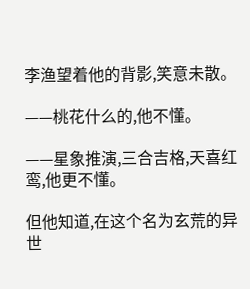李渔望着他的背影,笑意未散。

——桃花什么的,他不懂。

——星象推演,三合吉格,天喜红鸾,他更不懂。

但他知道,在这个名为玄荒的异世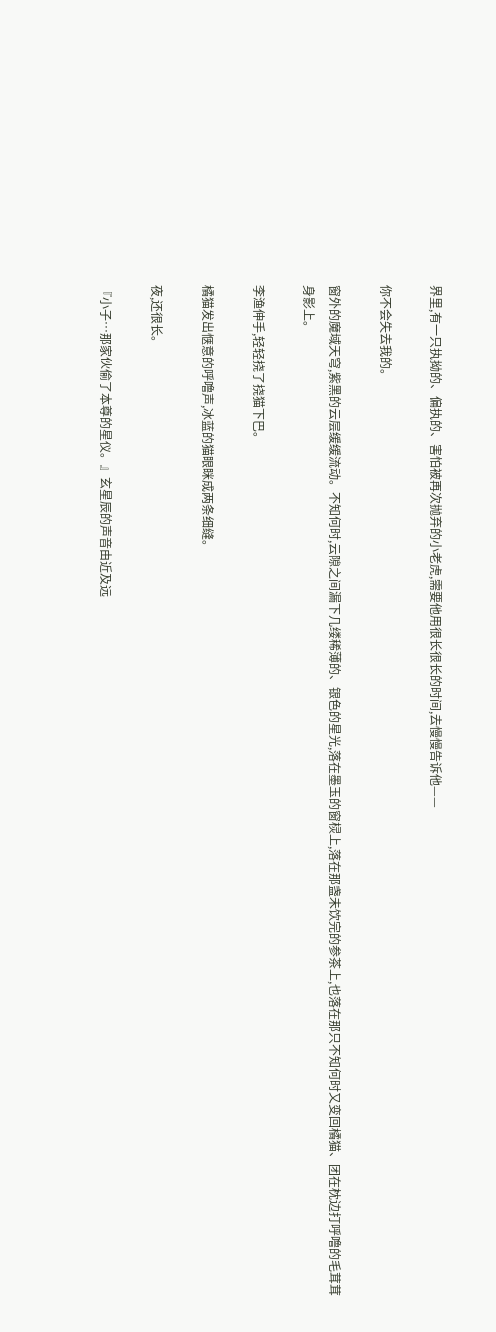界里,有一只执拗的、偏执的、害怕被再次抛弃的小老虎,需要他用很长很长的时间,去慢慢告诉他——

你不会失去我的。

窗外的魔域天穹,紫黑的云层缓缓流动。不知何时,云隙之间漏下几缕稀薄的、银色的星光,落在墨玉的窗棂上,落在那盏未饮完的参茶上,也落在那只不知何时又变回橘猫、团在枕边打呼噜的毛茸茸身影上。

李渔伸手,轻轻挠了挠猫下巴。

橘猫发出惬意的呼噜声,冰蓝的猫眼眯成两条细缝。

夜,还很长。

『小子…那家伙偷了本尊的星仪。』玄星辰的声音由近及远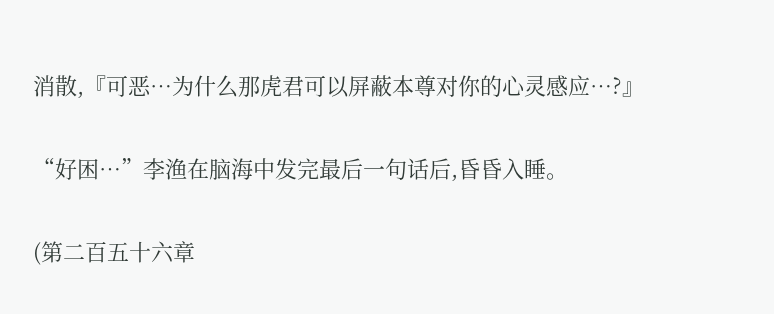消散,『可恶…为什么那虎君可以屏蔽本尊对你的心灵感应…?』

“好困…”李渔在脑海中发完最后一句话后,昏昏入睡。

(第二百五十六章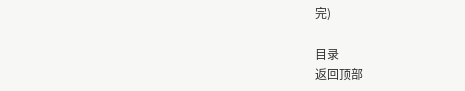完)

目录
返回顶部